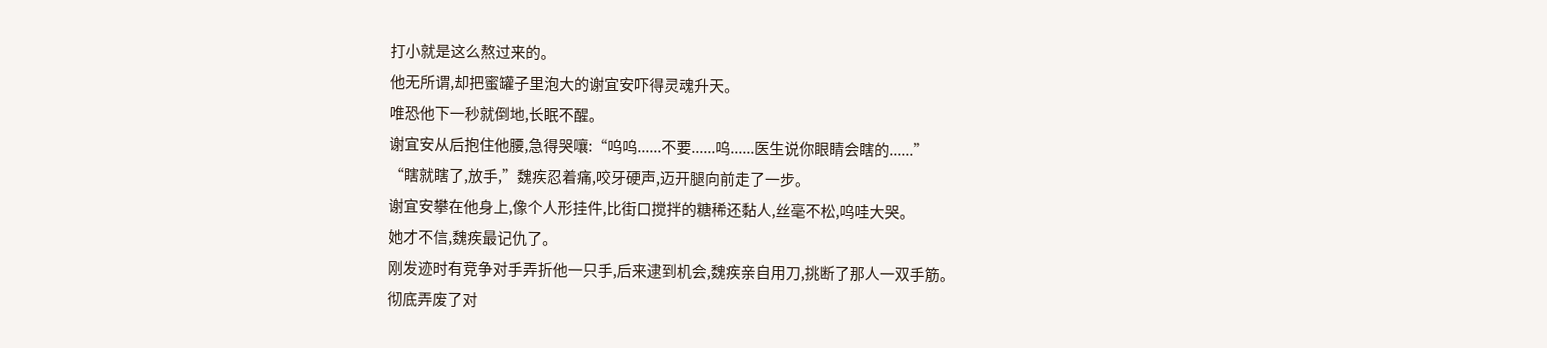打小就是这么熬过来的。
他无所谓,却把蜜罐子里泡大的谢宜安吓得灵魂升天。
唯恐他下一秒就倒地,长眠不醒。
谢宜安从后抱住他腰,急得哭嚷:“呜呜......不要......呜......医生说你眼睛会瞎的......”
“瞎就瞎了,放手,”魏疾忍着痛,咬牙硬声,迈开腿向前走了一步。
谢宜安攀在他身上,像个人形挂件,比街口搅拌的糖稀还黏人,丝毫不松,呜哇大哭。
她才不信,魏疾最记仇了。
刚发迹时有竞争对手弄折他一只手,后来逮到机会,魏疾亲自用刀,挑断了那人一双手筋。
彻底弄废了对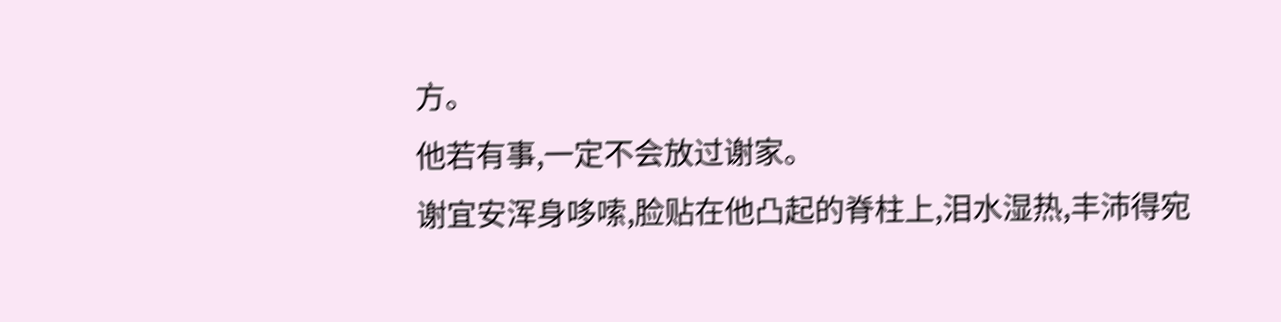方。
他若有事,一定不会放过谢家。
谢宜安浑身哆嗦,脸贴在他凸起的脊柱上,泪水湿热,丰沛得宛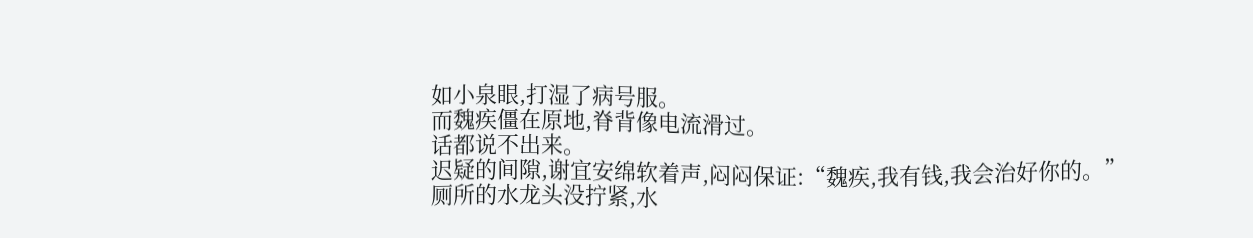如小泉眼,打湿了病号服。
而魏疾僵在原地,脊背像电流滑过。
话都说不出来。
迟疑的间隙,谢宜安绵软着声,闷闷保证:“魏疾,我有钱,我会治好你的。”
厕所的水龙头没拧紧,水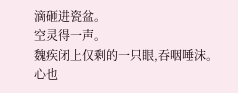滴砸进瓷盆。
空灵得一声。
魏疾闭上仅剩的一只眼,吞咽唾沫。
心也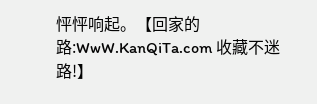怦怦响起。【回家的路:WwW.KanQiTa.com 收藏不迷路!】